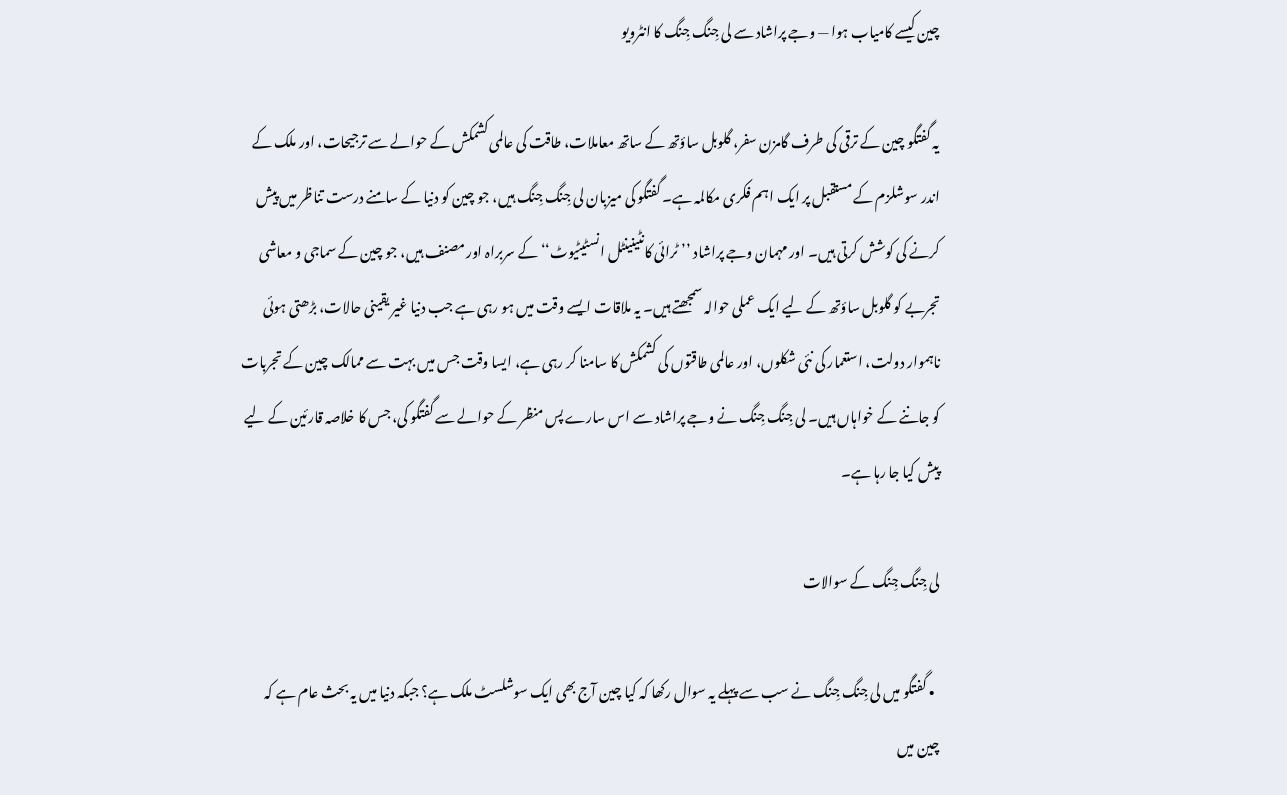چین کیسے کامیاب ہوا — وجے پراشاد سے لی جِنگ جِنگ کا انٹرویو

یہ گفتگو چین کے ترقی کی طرف گامزن سفر، گلوبل ساؤتھ کے ساتھ معاملات، طاقت کی عالمی کشمکش کے حوالے سے ترجیحات، اور ملک کے اندر سوشلزم کے مستقبل پر ایک اہم فکری مکالمہ ہے۔ گفتگو کی میزبان لی جِنگ جِنگ ہیں، جو چین کو دنیا کے سامنے درست تناظر میں پیش کرنے کی کوشش کرتی ہیں۔ اور مہمان وجے پراشاد ’’ٹرائی کانٹینینٹل انسٹیٹیوٹ‘‘ کے سربراہ اور مصنف ہیں، جو چین کے سماجی و معاشی تجربے کو گلوبل ساؤتھ کے لیے ایک عملی حوالہ سمجھتے ہیں۔ یہ ملاقات ایسے وقت میں ہو رہی ہے جب دنیا غیر یقینی حالات، بڑھتی ہوئی ناہموار دولت، استعمار کی نئی شکلوں، اور عالمی طاقتوں کی کشمکش کا سامنا کر رہی ہے، ایسا وقت جس میں بہت سے ممالک چین کے تجربات کو جاننے کے خواہاں ہیں۔ لی جِنگ جِنگ نے وجے پراشاد سے اس سارے پس منظر کے حوالے سے گفتگو کی، جس کا خلاصہ قارئین کے لیے پیش کیا جا رہا ہے۔

لی جِنگ جِنگ کے سوالات

  • گفتگو میں لی جِنگ جِنگ نے سب سے پہلے یہ سوال رکھا کہ کیا چین آج بھی ایک سوشلسٹ ملک ہے؟ جبکہ دنیا میں یہ بحث عام ہے کہ چین میں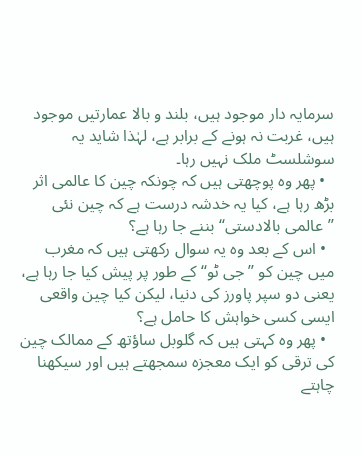سرمایہ دار موجود ہیں، بلند و بالا عمارتیں موجود ہیں، غربت نہ ہونے کے برابر ہے، لہٰذا شاید یہ سوشلسٹ ملک نہیں رہا۔
  • پھر وہ پوچھتی ہیں کہ چونکہ چین کا عالمی اثر بڑھ رہا ہے، کیا یہ خدشہ درست ہے کہ چین نئی ’’عالمی بالادستی‘‘ بننے جا رہا ہے؟
  • اس کے بعد وہ یہ سوال رکھتی ہیں کہ مغرب میں چین کو ’’جی ٹو‘‘ کے طور پر پیش کیا جا رہا ہے، یعنی دو سپر پاورز کی دنیا، لیکن کیا چین واقعی ایسی کسی خواہش کا حامل ہے؟
  • پھر وہ کہتی ہیں کہ گلوبل ساؤتھ کے ممالک چین کی ترقی کو ایک معجزہ سمجھتے ہیں اور سیکھنا چاہتے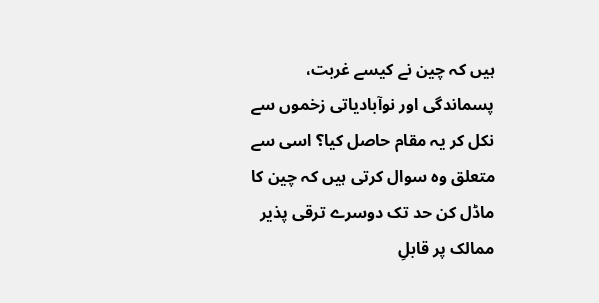ہیں کہ چین نے کیسے غربت، پسماندگی اور نوآبادیاتی زخموں سے نکل کر یہ مقام حاصل کیا؟ اسی سے متعلق وہ سوال کرتی ہیں کہ چین کا ماڈل کن حد تک دوسرے ترقی پذیر ممالک پر قابلِ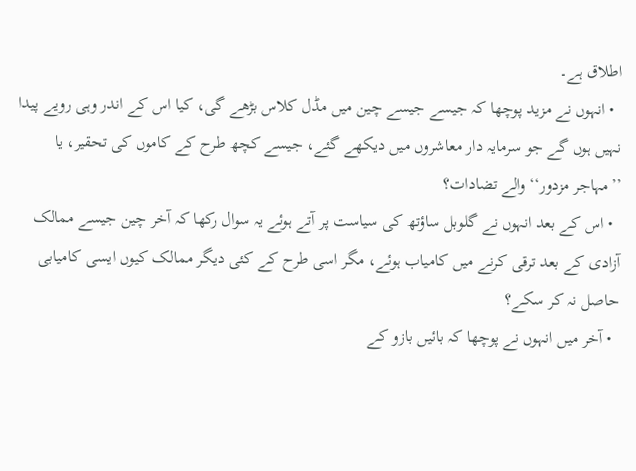اطلاق ہے۔
  • انہوں نے مزید پوچھا کہ جیسے جیسے چین میں مڈل کلاس بڑھے گی، کیا اس کے اندر وہی رویے پیدا نہیں ہوں گے جو سرمایہ دار معاشروں میں دیکھے گئے، جیسے کچھ طرح کے کاموں کی تحقیر، یا ’’مہاجر مزدور‘‘ والے تضادات؟
  • اس کے بعد انہوں نے گلوبل ساؤتھ کی سیاست پر آتے ہوئے یہ سوال رکھا کہ آخر چین جیسے ممالک آزادی کے بعد ترقی کرنے میں کامیاب ہوئے، مگر اسی طرح کے کئی دیگر ممالک کیوں ایسی کامیابی حاصل نہ کر سکے؟
  • آخر میں انہوں نے پوچھا کہ بائیں بازو کے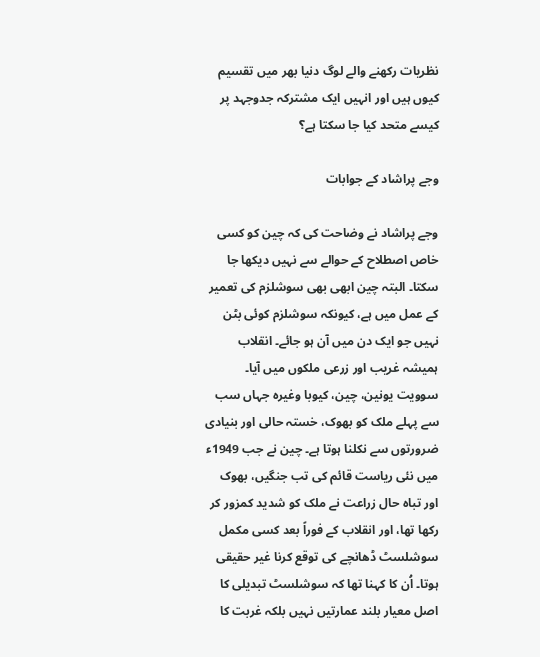نظریات رکھنے والے لوگ دنیا بھر میں تقسیم کیوں ہیں اور انہیں ایک مشترکہ جدوجہد پر کیسے متحد کیا جا سکتا ہے؟

وجے پراشاد کے جوابات

وجے پراشاد نے وضاحت کی کہ چین کو کسی خاص اصطلاح کے حوالے سے نہیں دیکھا جا سکتا۔ البتہ چین ابھی بھی سوشلزم کی تعمیر کے عمل میں ہے، کیونکہ سوشلزم کوئی بٹن نہیں جو ایک دن میں آن ہو جائے۔ انقلاب ہمیشہ غریب اور زرعی ملکوں میں آیا۔ سوویت یونین، چین، کیوبا وغیرہ جہاں سب سے پہلے ملک کو بھوک، خستہ حالی اور بنیادی ضرورتوں سے نکلنا ہوتا ہے۔ چین نے جب 1949ء میں نئی ریاست قائم کی تب جنگیں، بھوک اور تباہ حال زراعت نے ملک کو شدید کمزور کر رکھا تھا، اور انقلاب کے فوراً بعد کسی مکمل سوشلسٹ ڈھانچے کی توقع کرنا غیر حقیقی ہوتا۔ اُن کا کہنا تھا کہ سوشلسٹ تبدیلی کا اصل معیار بلند عمارتیں نہیں بلکہ غربت کا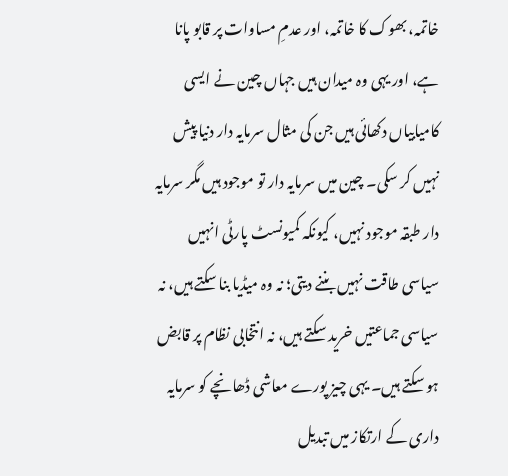خاتمہ، بھوک کا خاتمہ، اور عدمِ مساوات پر قابو پانا ہے، اور یہی وہ میدان ہیں جہاں چین نے ایسی کامیابیاں دکھائی ہیں جن کی مثال سرمایہ دار دنیا پیش نہیں کر سکی۔ چین میں سرمایہ دار تو موجود ہیں مگر سرمایہ دار طبقہ موجود نہیں، کیونکہ کمیونسٹ پارٹی انہیں سیاسی طاقت نہیں بننے دیتی؛ نہ وہ میڈیا بنا سکتے ہیں، نہ سیاسی جماعتیں خرید سکتے ہیں، نہ انتخابی نظام پر قابض ہو سکتے ہیں۔ یہی چیز پورے معاشی ڈھانچے کو سرمایہ داری کے ارتکاز میں تبدیل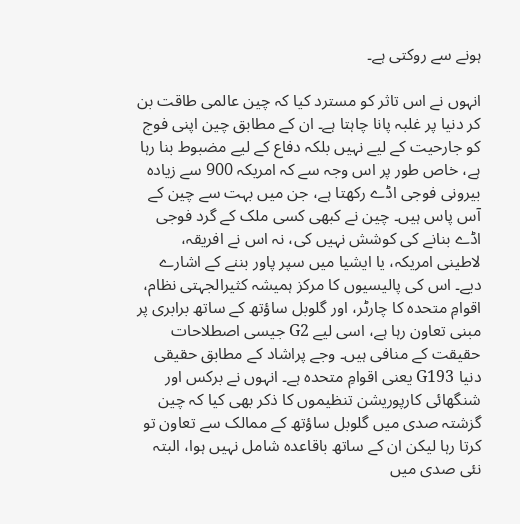ہونے سے روکتی ہے۔

انہوں نے اس تاثر کو مسترد کیا کہ چین عالمی طاقت بن کر دنیا پر غلبہ پانا چاہتا ہے۔ ان کے مطابق چین اپنی فوج کو جارحیت کے لیے نہیں بلکہ دفاع کے لیے مضبوط بنا رہا ہے، خاص طور پر اس وجہ سے کہ امریکہ 900 سے زیادہ بیرونی فوجی اڈے رکھتا ہے، جن میں بہت سے چین کے آس پاس ہیں۔ چین نے کبھی کسی ملک کے گرد فوجی اڈے بنانے کی کوشش نہیں کی، نہ اس نے افریقہ، لاطینی امریکہ، یا ایشیا میں سپر پاور بننے کے اشارے دیے۔ اس کی پالیسیوں کا مرکز ہمیشہ کثیرالجہتی نظام، اقوامِ متحدہ کا چارٹر، اور گلوبل ساؤتھ کے ساتھ برابری پر مبنی تعاون رہا ہے، اسی لیے G2 جیسی اصطلاحات حقیقت کے منافی ہیں۔ وجے پراشاد کے مطابق حقیقی دنیا G193 یعنی اقوامِ متحدہ ہے۔ انہوں نے برکس اور شنگھائی کارپوریشن تنظیموں کا ذکر بھی کیا کہ چین گزشتہ صدی میں گلوبل ساؤتھ کے ممالک سے تعاون تو کرتا رہا لیکن ان کے ساتھ باقاعدہ شامل نہیں ہوا، البتہ نئی صدی میں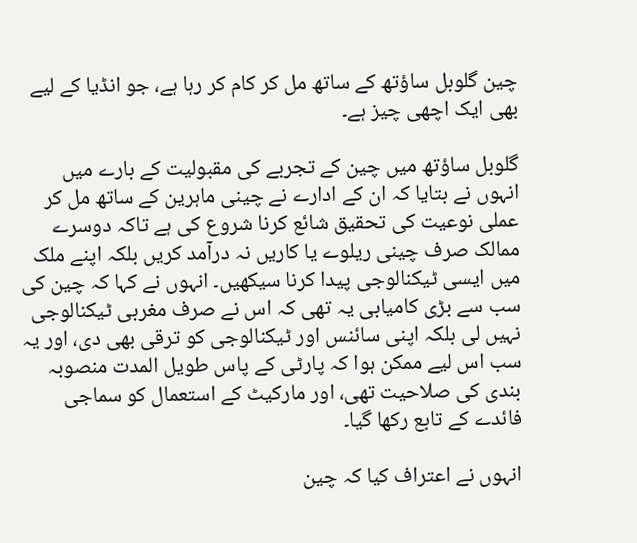چین گلوبل ساؤتھ کے ساتھ مل کر کام کر رہا ہے، جو انڈیا کے لیے بھی ایک اچھی چیز ہے۔

گلوبل ساؤتھ میں چین کے تجربے کی مقبولیت کے بارے میں انہوں نے بتایا کہ ان کے ادارے نے چینی ماہرین کے ساتھ مل کر عملی نوعیت کی تحقیق شائع کرنا شروع کی ہے تاکہ دوسرے ممالک صرف چینی ریلوے یا کاریں نہ درآمد کریں بلکہ اپنے ملک میں ایسی ٹیکنالوجی پیدا کرنا سیکھیں۔ انہوں نے کہا کہ چین کی سب سے بڑی کامیابی یہ تھی کہ اس نے صرف مغربی ٹیکنالوجی نہیں لی بلکہ اپنی سائنس اور ٹیکنالوجی کو ترقی بھی دی، اور یہ سب اس لیے ممکن ہوا کہ پارٹی کے پاس طویل المدت منصوبہ بندی کی صلاحیت تھی، اور مارکیٹ کے استعمال کو سماجی فائدے کے تابع رکھا گیا۔

انہوں نے اعتراف کیا کہ چین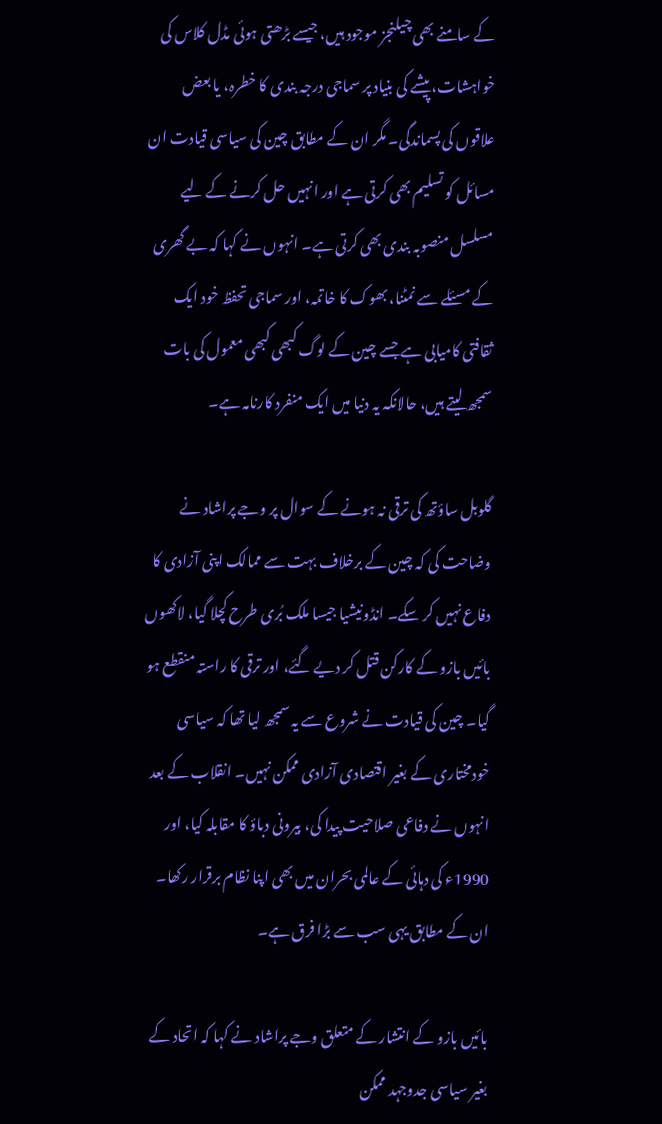کے سامنے بھی چیلنجز موجود ہیں، جیسے بڑھتی ہوئی مڈل کلاس کی خواہشات، پیشے کی بنیاد پر سماجی درجہ بندی کا خطرہ، یا بعض علاقوں کی پسماندگی۔ مگر ان کے مطابق چین کی سیاسی قیادت ان مسائل کو تسلیم بھی کرتی ہے اور انہیں حل کرنے کے لیے مسلسل منصوبہ بندی بھی کرتی ہے۔ انہوں نے کہا کہ بے گھری کے مسئلے سے نمٹنا، بھوک کا خاتمہ، اور سماجی تحفظ خود ایک ثقافتی کامیابی ہے جسے چین کے لوگ کبھی کبھی معمول کی بات سمجھ لیتے ہیں، حالانکہ یہ دنیا میں ایک منفرد کارنامہ ہے۔

گلوبل ساؤتھ کی ترقی نہ ہونے کے سوال پر وجے پراشاد نے وضاحت کی کہ چین کے برخلاف بہت سے ممالک اپنی آزادی کا دفاع نہیں کر سکے۔ انڈونیشیا جیسا ملک بُری طرح کچلا گیا، لاکھوں بائیں بازو کے کارکن قتل کر دیے گئے، اور ترقی کا راستہ منقطع ہو گیا۔ چین کی قیادت نے شروع سے یہ سمجھ لیا تھا کہ سیاسی خودمختاری کے بغیر اقتصادی آزادی ممکن نہیں۔ انقلاب کے بعد انہوں نے دفاعی صلاحیت پیدا کی، بیرونی دباؤ کا مقابلہ کیا، اور 1990ء کی دہائی کے عالمی بحران میں بھی اپنا نظام برقرار رکھا۔ ان کے مطابق یہی سب سے بڑا فرق ہے۔

بائیں بازو کے انتشار کے متعلق وجے پراشاد نے کہا کہ اتحاد کے بغیر سیاسی جدوجہد ممکن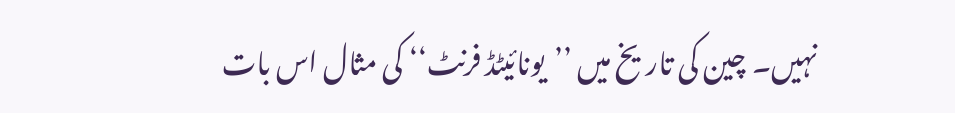نہیں۔ چین کی تاریخ میں ’’یونائیٹڈ فرنٹ‘‘ کی مثال اس بات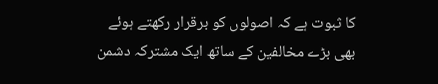کا ثبوت ہے کہ اصولوں کو برقرار رکھتے ہوئے بھی بڑے مخالفین کے ساتھ ایک مشترکہ دشمن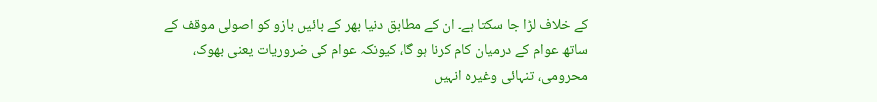کے خلاف لڑا جا سکتا ہے۔ ان کے مطابق دنیا بھر کے بائیں بازو کو اصولی موقف کے ساتھ عوام کے درمیان کام کرنا ہو گا، کیونکہ عوام کی ضروریات یعنی بھوک، محرومی، تنہائی وغیرہ انہیں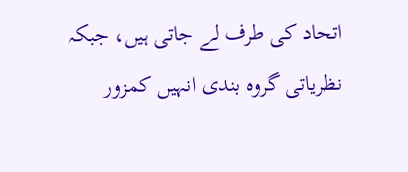اتحاد کی طرف لے جاتی ہیں، جبکہ نظریاتی گروہ بندی انہیں کمزور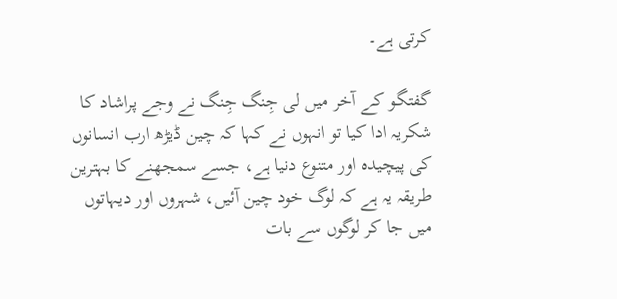کرتی ہے۔

گفتگو کے آخر میں لی جِنگ جِنگ نے وجے پراشاد کا شکریہ ادا کیا تو انہوں نے کہا کہ چین ڈیڑھ ارب انسانوں کی پیچیدہ اور متنوع دنیا ہے، جسے سمجھنے کا بہترین طریقہ یہ ہے کہ لوگ خود چین آئیں، شہروں اور دیہاتوں میں جا کر لوگوں سے بات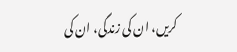کریں، ان کی زندگی، ان کی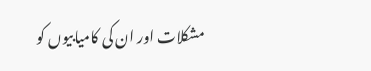مشکلات اور ان کی کامیابیوں کو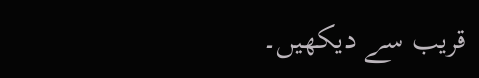قریب سے دیکھیں۔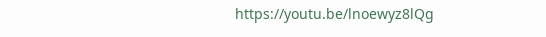https://youtu.be/lnoewyz8lQg